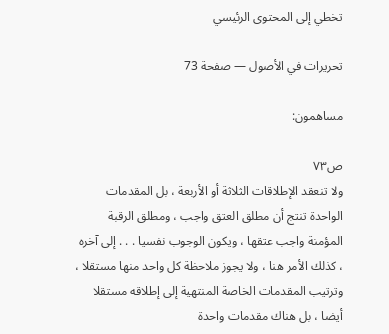تخطي إلى المحتوى الرئيسي

تحريرات في الأصول — صفحة 73

مساهمون:

ص٧٣
ولا تنعقد الإطلاقات الثلاثة أو الأربعة ، بل المقدمات الواحدة تنتج أن مطلق العتق واجب ، ومطلق الرقبة المؤمنة واجب عتقها ، ويكون الوجوب نفسيا . . . إلى آخره ، كذلك الأمر هنا ، ولا يجوز ملاحظة كل واحد منها مستقلا ، وترتيب المقدمات الخاصة المنتهية إلى إطلاقه مستقلا أيضا ، بل هناك مقدمات واحدة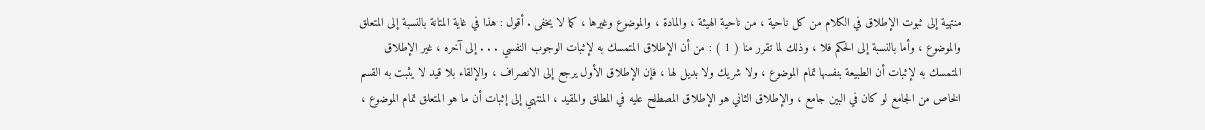منتهية إلى ثبوت الإطلاق في الكلام من كل ناحية ، من ناحية الهيئة ، والمادة ، والموضوع وغيرها ، كما لا يخفى . أقول : هذا في غاية المتانة بالنسبة إلى المتعلق والموضوع ، وأما بالنسبة إلى الحكم فلا ، وذلك لما تقرر منا ( 1 ) : من أن الإطلاق المتمسك به لإثبات الوجوب النفسي . . . إلى آخره ، غير الإطلاق المتمسك به لإثبات أن الطبيعة بنفسها تمام الموضوع ، ولا شريك ولا بديل لها ، فإن الإطلاق الأول يرجع إلى الانصراف ، والإلقاء بلا قيد لا يثبت به القسم الخاص من الجامع لو كان في البين جامع ، والإطلاق الثاني هو الإطلاق المصطلح عليه في المطلق والمقيد ، المنتهي إلى إثبات أن ما هو المتعلق تمام الموضوع ،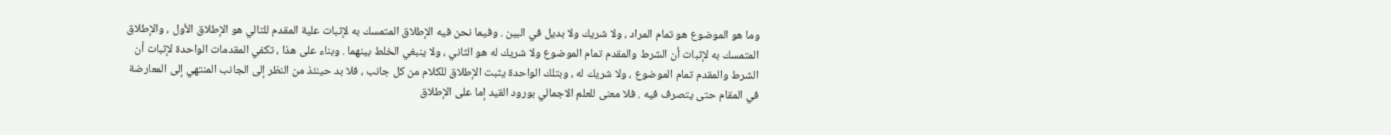وما هو الموضوع هو تمام المراد ، ولا شريك ولا بديل في البين . وفيما نحن فيه الإطلاق المتمسك به لإثبات علية المقدم للتالي هو الإطلاق الأول ، والإطلاق المتمسك به لإثبات أن الشرط والمقدم تمام الموضوع ولا شريك له هو الثاني ، ولا ينبغي الخلط بينهما . وبناء على هذا ، تكفي المقدمات الواحدة لإثبات أن الشرط والمقدم تمام الموضوع ، ولا شريك له ، وبتلك الواحدة يثبت الإطلاق للكلام من كل جانب ، فلا بد حينئذ من النظر إلى الجانب المنتهي إلى المعارضة في المقام حتى يتصرف فيه . فلا معنى للعلم الاجمالي بورود القيد إما على الإطلاق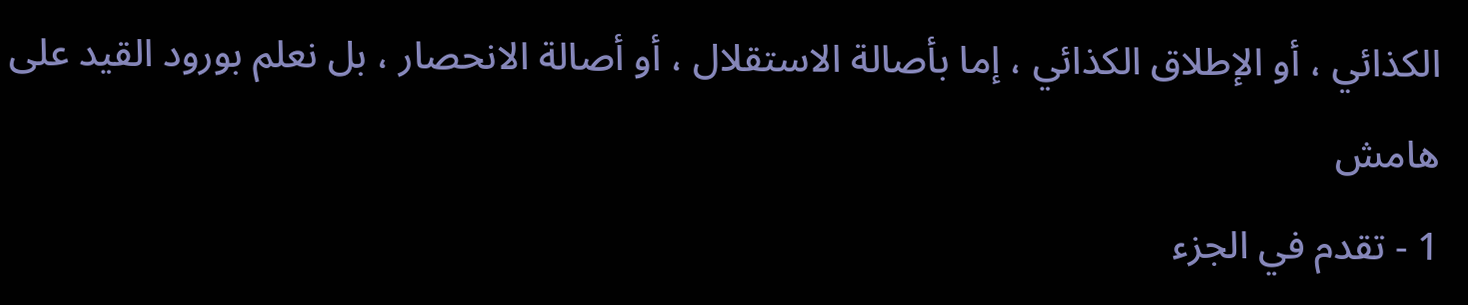الكذائي ، أو الإطلاق الكذائي ، إما بأصالة الاستقلال ، أو أصالة الانحصار ، بل نعلم بورود القيد على
هامش
1 - تقدم في الجزء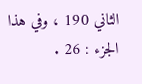الثاني 190 ، وفي هذا الجزء : 26 .